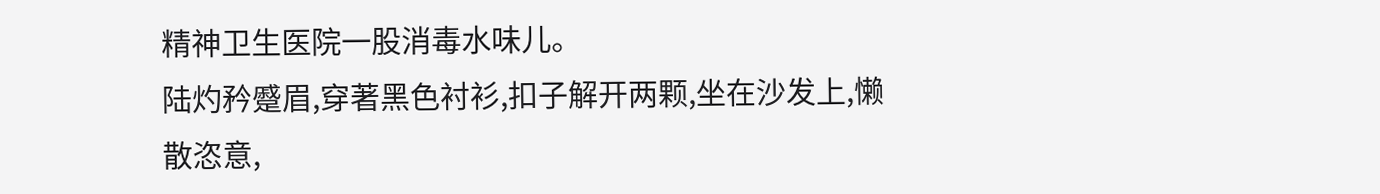精神卫生医院一股消毒水味儿。
陆灼矜蹙眉,穿著黑色衬衫,扣子解开两颗,坐在沙发上,懒散恣意,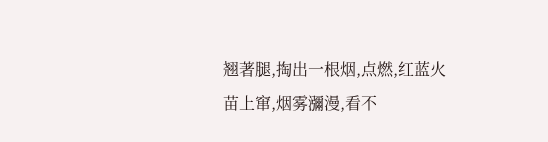翘著腿,掏出一根烟,点燃,红蓝火苗上窜,烟雾瀰漫,看不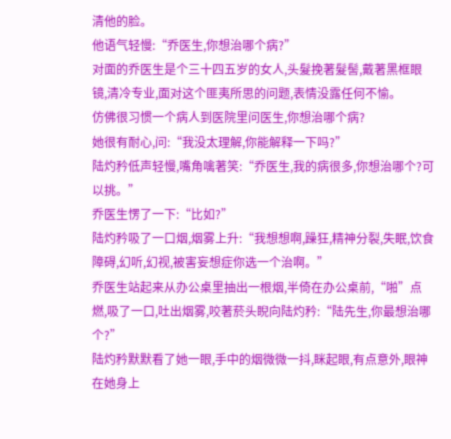清他的脸。
他语气轻慢:“乔医生,你想治哪个病?”
对面的乔医生是个三十四五岁的女人,头髮挽著髮髻,戴著黑框眼镜,清冷专业,面对这个匪夷所思的问题,表情没露任何不愉。
仿佛很习惯一个病人到医院里问医生,你想治哪个病?
她很有耐心,问:“我没太理解,你能解释一下吗?”
陆灼矜低声轻慢,嘴角噙著笑:“乔医生,我的病很多,你想治哪个?可以挑。”
乔医生愣了一下:“比如?”
陆灼矜吸了一口烟,烟雾上升:“我想想啊,躁狂,精神分裂,失眠,饮食障碍,幻听,幻视,被害妄想症你选一个治啊。”
乔医生站起来从办公桌里抽出一根烟,半倚在办公桌前,“啪”点燃,吸了一口,吐出烟雾,咬著菸头睨向陆灼矜:“陆先生,你最想治哪个?”
陆灼矜默默看了她一眼,手中的烟微微一抖,眯起眼,有点意外,眼神在她身上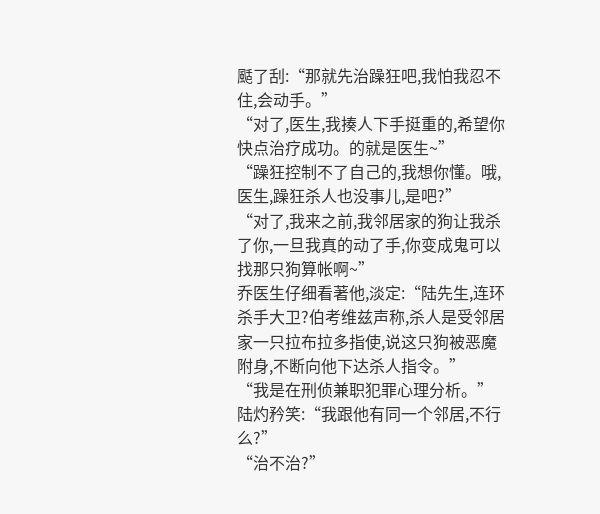颳了刮:“那就先治躁狂吧,我怕我忍不住,会动手。”
“对了,医生,我揍人下手挺重的,希望你快点治疗成功。的就是医生~”
“躁狂控制不了自己的,我想你懂。哦,医生,躁狂杀人也没事儿,是吧?”
“对了,我来之前,我邻居家的狗让我杀了你,一旦我真的动了手,你变成鬼可以找那只狗算帐啊~”
乔医生仔细看著他,淡定:“陆先生,连环杀手大卫?伯考维兹声称,杀人是受邻居家一只拉布拉多指使,说这只狗被恶魔附身,不断向他下达杀人指令。”
“我是在刑侦兼职犯罪心理分析。”
陆灼矜笑:“我跟他有同一个邻居,不行么?”
“治不治?”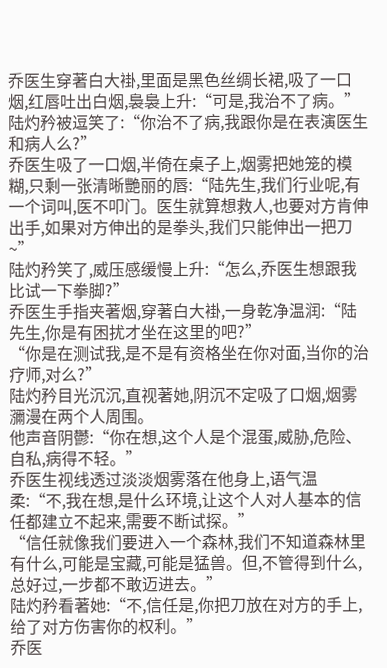乔医生穿著白大褂,里面是黑色丝绸长裙,吸了一口烟,红唇吐出白烟,裊裊上升:“可是,我治不了病。”
陆灼矜被逗笑了:“你治不了病,我跟你是在表演医生和病人么?”
乔医生吸了一口烟,半倚在桌子上,烟雾把她笼的模糊,只剩一张清晰艷丽的唇:“陆先生,我们行业呢,有一个词叫,医不叩门。医生就算想救人,也要对方肯伸出手,如果对方伸出的是拳头,我们只能伸出一把刀~”
陆灼矜笑了,威压感缓慢上升:“怎么,乔医生想跟我比试一下拳脚?”
乔医生手指夹著烟,穿著白大褂,一身乾净温润:“陆先生,你是有困扰才坐在这里的吧?”
“你是在测试我,是不是有资格坐在你对面,当你的治疗师,对么?”
陆灼矜目光沉沉,直视著她,阴沉不定吸了口烟,烟雾瀰漫在两个人周围。
他声音阴鬱:“你在想,这个人是个混蛋,威胁,危险、自私,病得不轻。”
乔医生视线透过淡淡烟雾落在他身上,语气温柔:“不,我在想,是什么环境,让这个人对人基本的信任都建立不起来,需要不断试探。”
“信任就像我们要进入一个森林,我们不知道森林里有什么,可能是宝藏,可能是猛兽。但,不管得到什么,总好过,一步都不敢迈进去。”
陆灼矜看著她:“不,信任是,你把刀放在对方的手上,给了对方伤害你的权利。”
乔医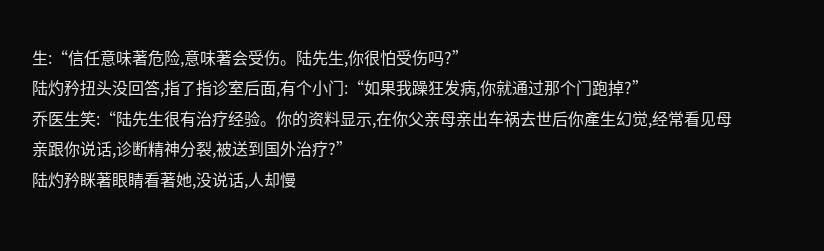生:“信任意味著危险,意味著会受伤。陆先生,你很怕受伤吗?”
陆灼矜扭头没回答,指了指诊室后面,有个小门:“如果我躁狂发病,你就通过那个门跑掉?”
乔医生笑:“陆先生很有治疗经验。你的资料显示,在你父亲母亲出车祸去世后你產生幻觉,经常看见母亲跟你说话,诊断精神分裂,被送到国外治疗?”
陆灼矜眯著眼睛看著她,没说话,人却慢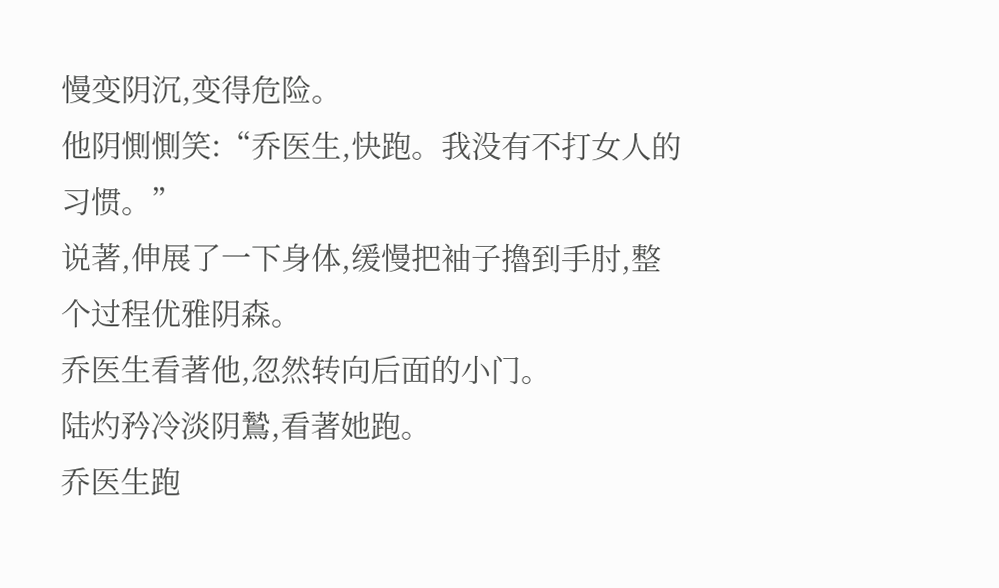慢变阴沉,变得危险。
他阴惻惻笑:“乔医生,快跑。我没有不打女人的习惯。”
说著,伸展了一下身体,缓慢把袖子擼到手肘,整个过程优雅阴森。
乔医生看著他,忽然转向后面的小门。
陆灼矜冷淡阴鷙,看著她跑。
乔医生跑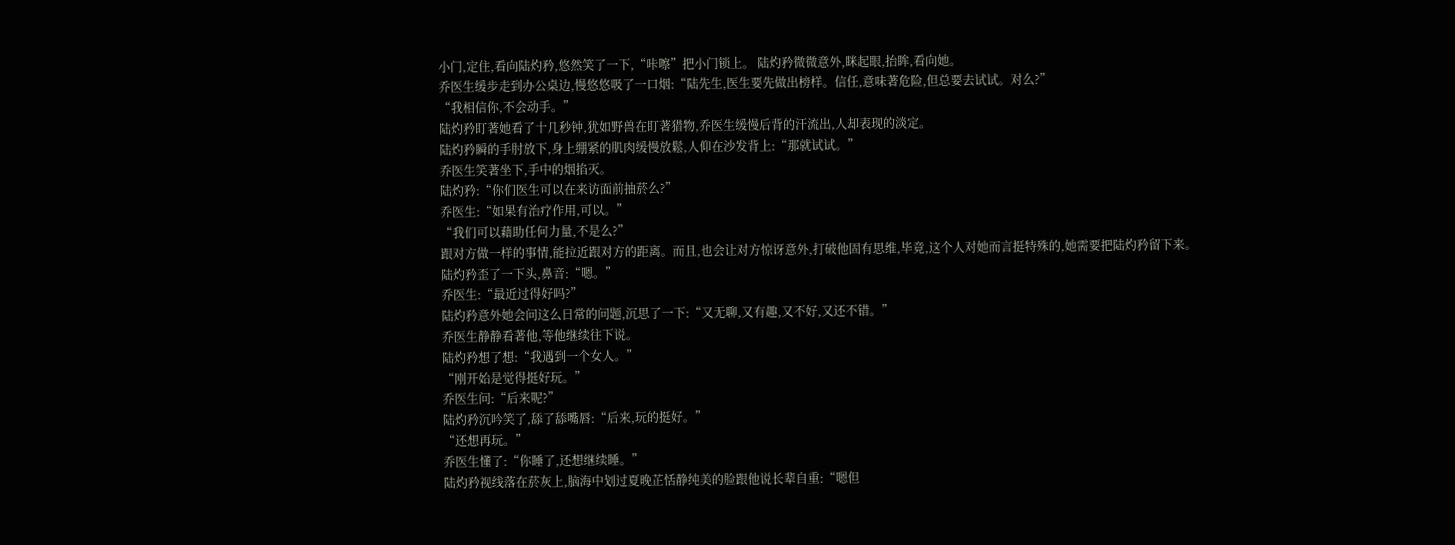小门,定住,看向陆灼矜,悠然笑了一下,“咔嚓”把小门锁上。 陆灼矜微微意外,眯起眼,抬眸,看向她。
乔医生缓步走到办公桌边,慢悠悠吸了一口烟:“陆先生,医生要先做出榜样。信任,意味著危险,但总要去试试。对么?”
“我相信你,不会动手。”
陆灼矜盯著她看了十几秒钟,犹如野兽在盯著猎物,乔医生缓慢后背的汗流出,人却表现的淡定。
陆灼矜瞬的手肘放下,身上绷紧的肌肉缓慢放鬆,人仰在沙发背上:“那就试试。”
乔医生笑著坐下,手中的烟掐灭。
陆灼矜:“你们医生可以在来访面前抽菸么?”
乔医生:“如果有治疗作用,可以。”
“我们可以藉助任何力量,不是么?”
跟对方做一样的事情,能拉近跟对方的距离。而且,也会让对方惊讶意外,打破他固有思维,毕竟,这个人对她而言挺特殊的,她需要把陆灼矜留下来。
陆灼矜歪了一下头,鼻音:“嗯。”
乔医生:“最近过得好吗?”
陆灼矜意外她会问这么日常的问题,沉思了一下:“又无聊,又有趣,又不好,又还不错。”
乔医生静静看著他,等他继续往下说。
陆灼矜想了想:“我遇到一个女人。”
“刚开始是觉得挺好玩。”
乔医生问:“后来呢?”
陆灼矜沉吟笑了,舔了舔嘴唇:“后来,玩的挺好。”
“还想再玩。”
乔医生懂了:“你睡了,还想继续睡。”
陆灼矜视线落在菸灰上,脑海中划过夏晚芷恬静纯美的脸跟他说长辈自重:“嗯但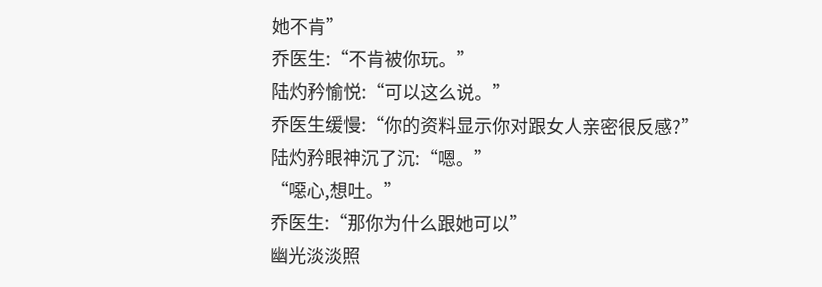她不肯”
乔医生:“不肯被你玩。”
陆灼矜愉悦:“可以这么说。”
乔医生缓慢:“你的资料显示你对跟女人亲密很反感?”
陆灼矜眼神沉了沉:“嗯。”
“噁心,想吐。”
乔医生:“那你为什么跟她可以”
幽光淡淡照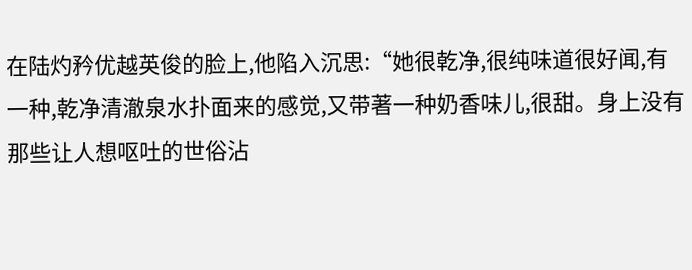在陆灼矜优越英俊的脸上,他陷入沉思:“她很乾净,很纯味道很好闻,有一种,乾净清澈泉水扑面来的感觉,又带著一种奶香味儿,很甜。身上没有那些让人想呕吐的世俗沾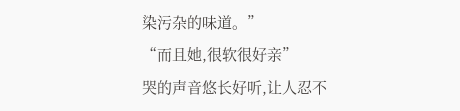染污杂的味道。”
“而且她,很软很好亲”
哭的声音悠长好听,让人忍不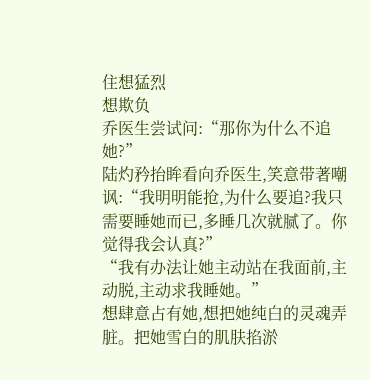住想猛烈
想欺负
乔医生尝试问:“那你为什么不追她?”
陆灼矜抬眸看向乔医生,笑意带著嘲讽:“我明明能抢,为什么要追?我只需要睡她而已,多睡几次就腻了。你觉得我会认真?”
“我有办法让她主动站在我面前,主动脱,主动求我睡她。”
想肆意占有她,想把她纯白的灵魂弄脏。把她雪白的肌肤掐淤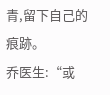青,留下自己的痕跡。
乔医生:“或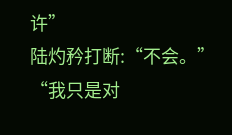许”
陆灼矜打断:“不会。”
“我只是对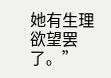她有生理欲望罢了。”